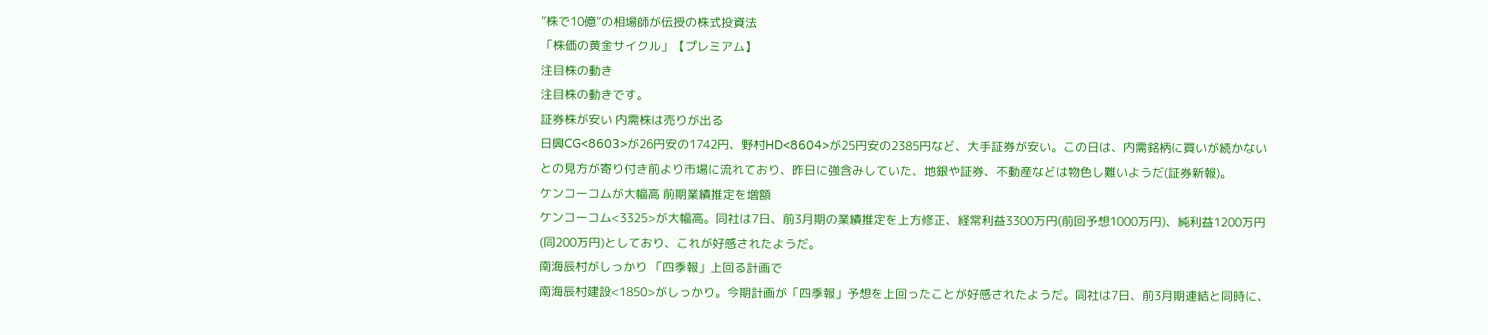”株で10億”の相場師が伝授の株式投資法
「株価の黄金サイクル」【プレミアム】
注目株の動き
注目株の動きです。
証券株が安い 内需株は売りが出る
日興CG<8603>が26円安の1742円、野村HD<8604>が25円安の2385円など、大手証券が安い。この日は、内需銘柄に買いが続かないとの見方が寄り付き前より市場に流れており、昨日に強含みしていた、地銀や証券、不動産などは物色し難いようだ(証券新報)。
ケンコーコムが大幅高 前期業績推定を増額
ケンコーコム<3325>が大幅高。同社は7日、前3月期の業績推定を上方修正、経常利益3300万円(前回予想1000万円)、純利益1200万円(同200万円)としており、これが好感されたようだ。
南海辰村がしっかり 「四季報」上回る計画で
南海辰村建設<1850>がしっかり。今期計画が「四季報」予想を上回ったことが好感されたようだ。同社は7日、前3月期連結と同時に、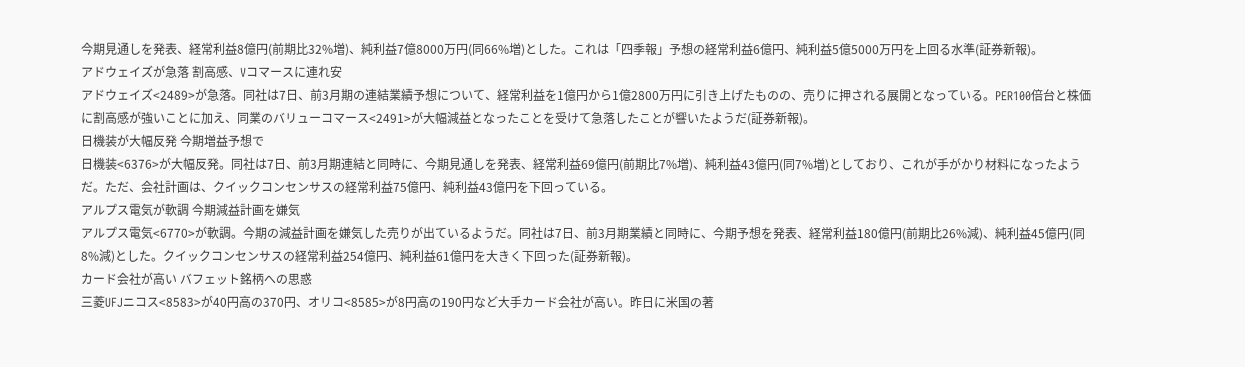今期見通しを発表、経常利益8億円(前期比32%増)、純利益7億8000万円(同66%増)とした。これは「四季報」予想の経常利益6億円、純利益5億5000万円を上回る水準(証券新報)。
アドウェイズが急落 割高感、Vコマースに連れ安
アドウェイズ<2489>が急落。同社は7日、前3月期の連結業績予想について、経常利益を1億円から1億2800万円に引き上げたものの、売りに押される展開となっている。PER100倍台と株価に割高感が強いことに加え、同業のバリューコマース<2491>が大幅減益となったことを受けて急落したことが響いたようだ(証券新報)。
日機装が大幅反発 今期増益予想で
日機装<6376>が大幅反発。同社は7日、前3月期連結と同時に、今期見通しを発表、経常利益69億円(前期比7%増)、純利益43億円(同7%増)としており、これが手がかり材料になったようだ。ただ、会社計画は、クイックコンセンサスの経常利益75億円、純利益43億円を下回っている。
アルプス電気が軟調 今期減益計画を嫌気
アルプス電気<6770>が軟調。今期の減益計画を嫌気した売りが出ているようだ。同社は7日、前3月期業績と同時に、今期予想を発表、経常利益180億円(前期比26%減)、純利益45億円(同8%減)とした。クイックコンセンサスの経常利益254億円、純利益61億円を大きく下回った(証券新報)。
カード会社が高い バフェット銘柄への思惑
三菱UFJニコス<8583>が40円高の370円、オリコ<8585>が8円高の190円など大手カード会社が高い。昨日に米国の著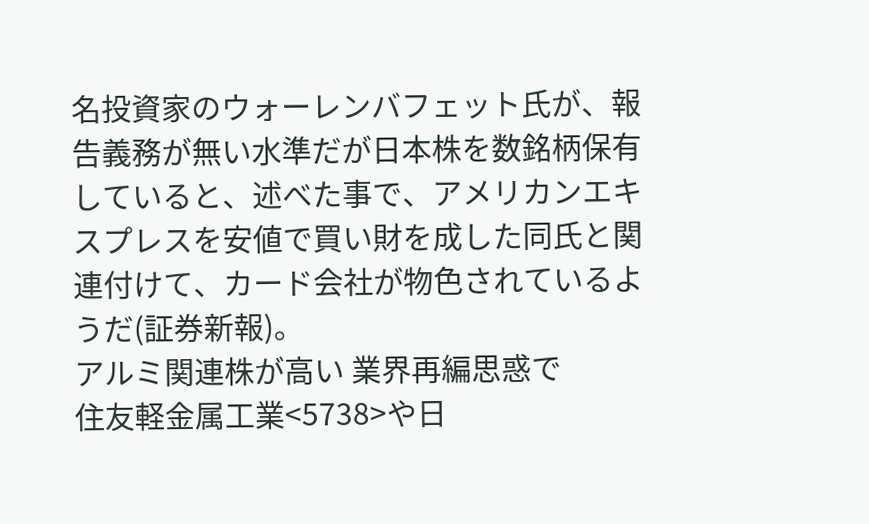名投資家のウォーレンバフェット氏が、報告義務が無い水準だが日本株を数銘柄保有していると、述べた事で、アメリカンエキスプレスを安値で買い財を成した同氏と関連付けて、カード会社が物色されているようだ(証券新報)。
アルミ関連株が高い 業界再編思惑で
住友軽金属工業<5738>や日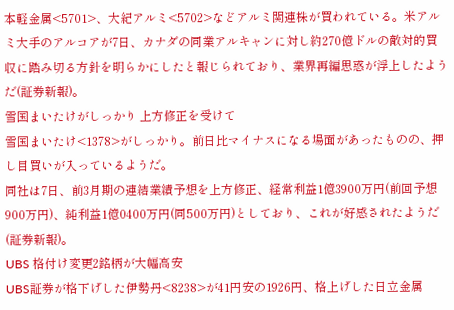本軽金属<5701>、大紀アルミ<5702>などアルミ関連株が買われている。米アルミ大手のアルコアが7日、カナダの同業アルキャンに対し約270億ドルの敵対的買収に踏み切る方針を明らかにしたと報じられており、業界再編思惑が浮上したようだ(証券新報)。
雪国まいたけがしっかり 上方修正を受けて
雪国まいたけ<1378>がしっかり。前日比マイナスになる場面があったものの、押し目買いが入っているようだ。
同社は7日、前3月期の連結業績予想を上方修正、経常利益1億3900万円(前回予想900万円)、純利益1億0400万円(同500万円)としており、これが好感されたようだ(証券新報)。
UBS 格付け変更2銘柄が大幅高安
UBS証券が格下げした伊勢丹<8238>が41円安の1926円、格上げした日立金属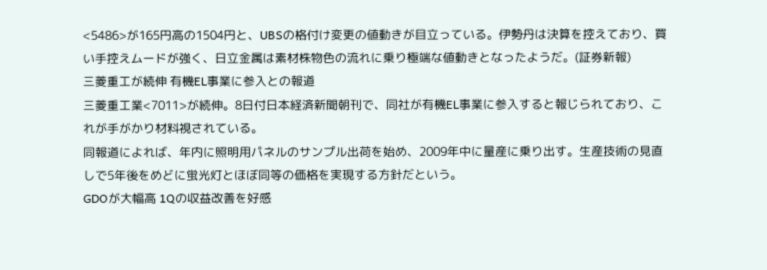<5486>が165円高の1504円と、UBSの格付け変更の値動きが目立っている。伊勢丹は決算を控えており、買い手控えムードが強く、日立金属は素材株物色の流れに乗り極端な値動きとなったようだ。(証券新報)
三菱重工が続伸 有機EL事業に参入との報道
三菱重工業<7011>が続伸。8日付日本経済新聞朝刊で、同社が有機EL事業に参入すると報じられており、これが手がかり材料視されている。
同報道によれば、年内に照明用パネルのサンプル出荷を始め、2009年中に量産に乗り出す。生産技術の見直しで5年後をめどに蛍光灯とほぼ同等の価格を実現する方針だという。
GDOが大幅高 1Qの収益改善を好感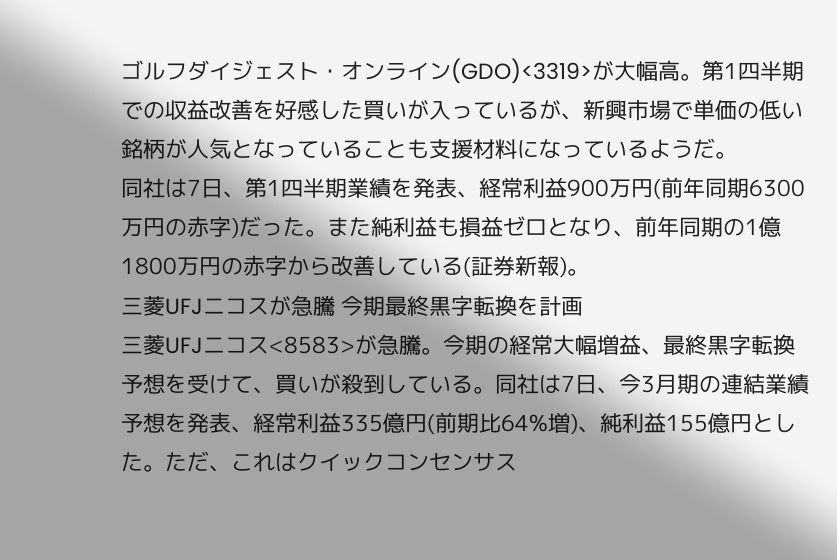ゴルフダイジェスト・オンライン(GDO)<3319>が大幅高。第1四半期での収益改善を好感した買いが入っているが、新興市場で単価の低い銘柄が人気となっていることも支援材料になっているようだ。
同社は7日、第1四半期業績を発表、経常利益900万円(前年同期6300万円の赤字)だった。また純利益も損益ゼロとなり、前年同期の1億1800万円の赤字から改善している(証券新報)。
三菱UFJニコスが急騰 今期最終黒字転換を計画
三菱UFJニコス<8583>が急騰。今期の経常大幅増益、最終黒字転換予想を受けて、買いが殺到している。同社は7日、今3月期の連結業績予想を発表、経常利益335億円(前期比64%増)、純利益155億円とした。ただ、これはクイックコンセンサス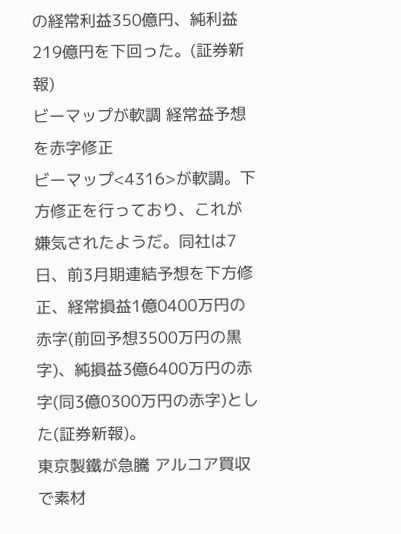の経常利益350億円、純利益219億円を下回った。(証券新報)
ビーマップが軟調 経常益予想を赤字修正
ビーマップ<4316>が軟調。下方修正を行っており、これが嫌気されたようだ。同社は7日、前3月期連結予想を下方修正、経常損益1億0400万円の赤字(前回予想3500万円の黒字)、純損益3億6400万円の赤字(同3億0300万円の赤字)とした(証券新報)。
東京製鐵が急騰 アルコア買収で素材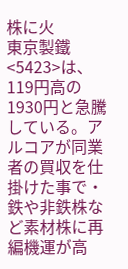株に火
東京製鐵<5423>は、119円高の1930円と急騰している。アルコアが同業者の買収を仕掛けた事で・鉄や非鉄株など素材株に再編機運が高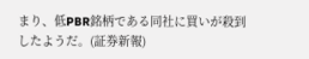まり、低PBR銘柄である同社に買いが殺到したようだ。(証券新報)